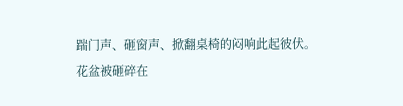踹门声、砸窗声、掀翻桌椅的闷响此起彼伏。
花盆被砸碎在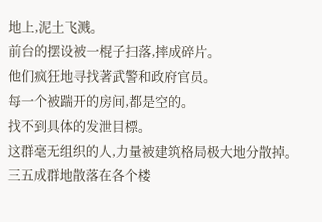地上,泥土飞溅。
前台的摆设被一棍子扫落,摔成碎片。
他们疯狂地寻找著武警和政府官员。
每一个被踹开的房间,都是空的。
找不到具体的发泄目標。
这群毫无组织的人,力量被建筑格局极大地分散掉。
三五成群地散落在各个楼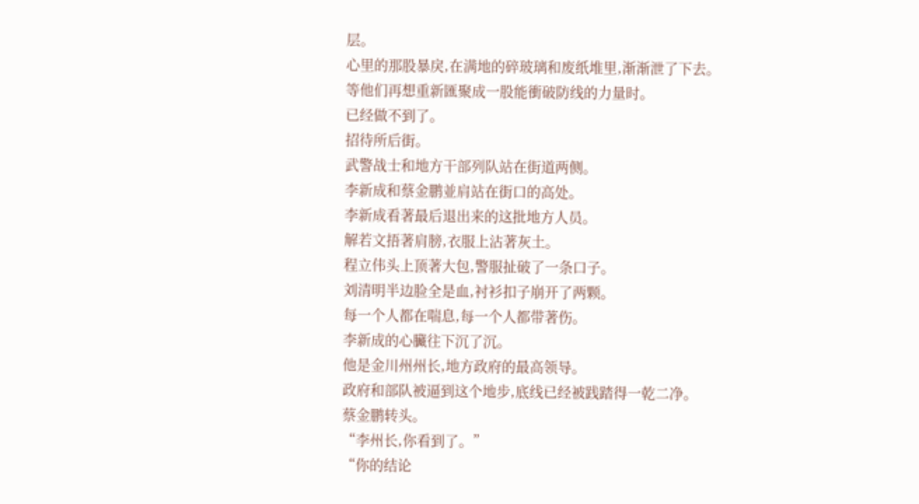层。
心里的那股暴戾,在满地的碎玻璃和废纸堆里,渐渐泄了下去。
等他们再想重新匯聚成一股能衝破防线的力量时。
已经做不到了。
招待所后街。
武警战士和地方干部列队站在街道两侧。
李新成和蔡金鹏並肩站在街口的高处。
李新成看著最后退出来的这批地方人员。
解若文捂著肩膀,衣服上沾著灰土。
程立伟头上顶著大包,警服扯破了一条口子。
刘清明半边脸全是血,衬衫扣子崩开了两颗。
每一个人都在喘息,每一个人都带著伤。
李新成的心臟往下沉了沉。
他是金川州州长,地方政府的最高领导。
政府和部队被逼到这个地步,底线已经被践踏得一乾二净。
蔡金鹏转头。
“李州长,你看到了。”
“你的结论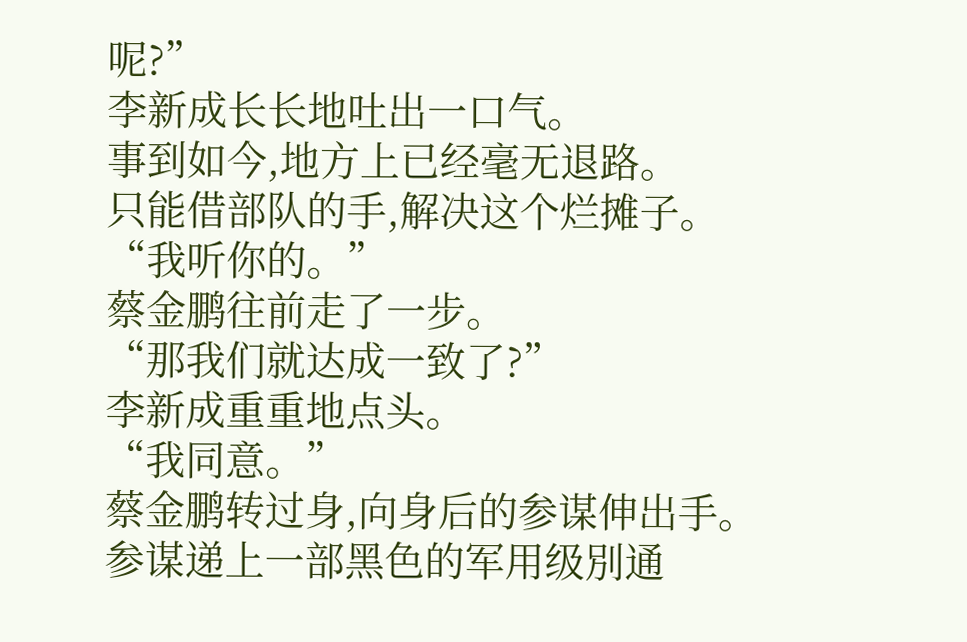呢?”
李新成长长地吐出一口气。
事到如今,地方上已经毫无退路。
只能借部队的手,解决这个烂摊子。
“我听你的。”
蔡金鹏往前走了一步。
“那我们就达成一致了?”
李新成重重地点头。
“我同意。”
蔡金鹏转过身,向身后的参谋伸出手。
参谋递上一部黑色的军用级別通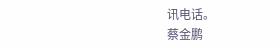讯电话。
蔡金鹏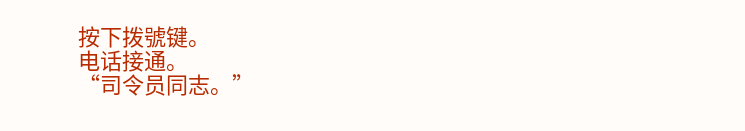按下拨號键。
电话接通。
“司令员同志。”